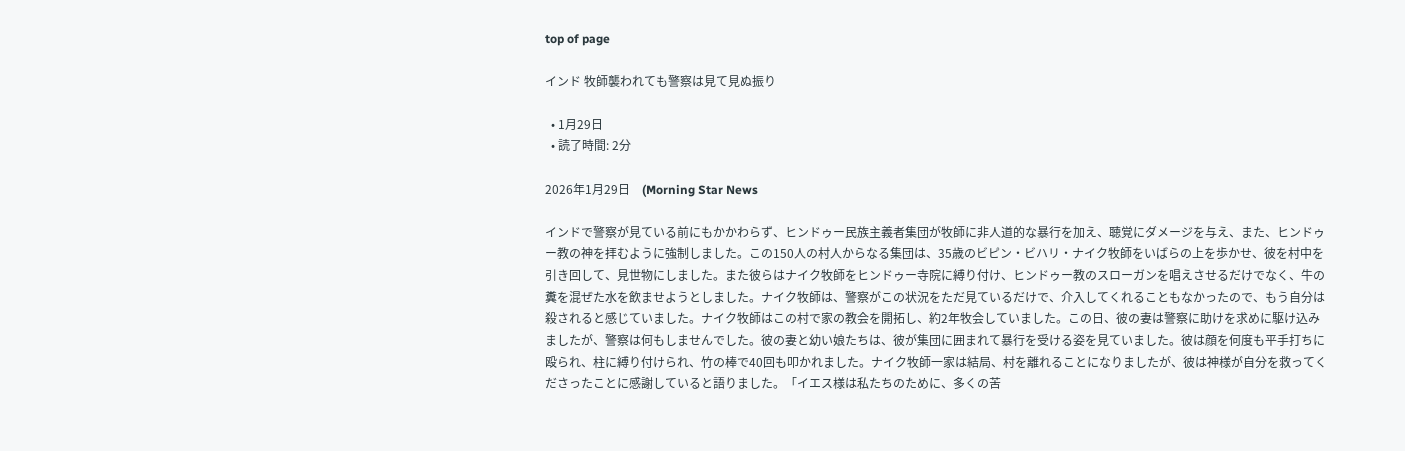top of page

インド 牧師襲われても警察は見て見ぬ振り

  • 1月29日
  • 読了時間: 2分

2026年1月29日    (Morning Star News

インドで警察が見ている前にもかかわらず、ヒンドゥー民族主義者集団が牧師に非人道的な暴行を加え、聴覚にダメージを与え、また、ヒンドゥー教の神を拝むように強制しました。この150人の村人からなる集団は、35歳のビピン・ビハリ・ナイク牧師をいばらの上を歩かせ、彼を村中を引き回して、見世物にしました。また彼らはナイク牧師をヒンドゥー寺院に縛り付け、ヒンドゥー教のスローガンを唱えさせるだけでなく、牛の糞を混ぜた水を飲ませようとしました。ナイク牧師は、警察がこの状況をただ見ているだけで、介入してくれることもなかったので、もう自分は殺されると感じていました。ナイク牧師はこの村で家の教会を開拓し、約2年牧会していました。この日、彼の妻は警察に助けを求めに駆け込みましたが、警察は何もしませんでした。彼の妻と幼い娘たちは、彼が集団に囲まれて暴行を受ける姿を見ていました。彼は顔を何度も平手打ちに殴られ、柱に縛り付けられ、竹の棒で40回も叩かれました。ナイク牧師一家は結局、村を離れることになりましたが、彼は神様が自分を救ってくださったことに感謝していると語りました。「イエス様は私たちのために、多くの苦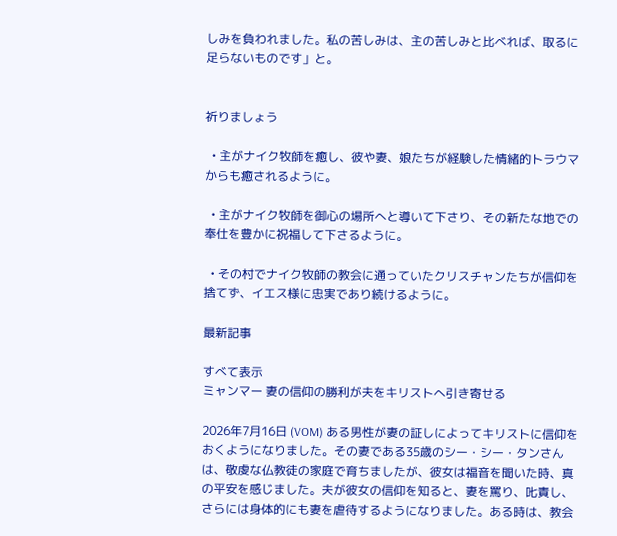しみを負われました。私の苦しみは、主の苦しみと比べれば、取るに足らないものです」と。


祈りましょう

  • 主がナイク牧師を癒し、彼や妻、娘たちが経験した情緒的トラウマからも癒されるように。

  • 主がナイク牧師を御心の場所へと導いて下さり、その新たな地での奉仕を豊かに祝福して下さるように。

  • その村でナイク牧師の教会に通っていたクリスチャンたちが信仰を捨てず、イエス様に忠実であり続けるように。

最新記事

すべて表示
ミャンマー 妻の信仰の勝利が夫をキリストへ引き寄せる

2026年7月16日 (VOM) ある男性が妻の証しによってキリストに信仰をおくようになりました。その妻である35歳のシー・シー・タンさんは、敬虔な仏教徒の家庭で育ちましたが、彼女は福音を聞いた時、真の平安を感じました。夫が彼女の信仰を知ると、妻を罵り、𠮟責し、さらには身体的にも妻を虐待するようになりました。ある時は、教会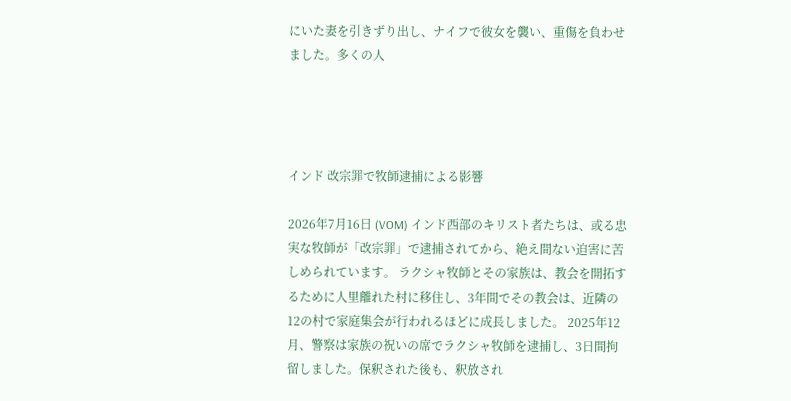にいた妻を引きずり出し、ナイフで彼女を襲い、重傷を負わせました。多くの人




インド 改宗罪で牧師逮捕による影響

2026年7月16日 (VOM) インド西部のキリスト者たちは、或る忠実な牧師が「改宗罪」で逮捕されてから、絶え間ない迫害に苦しめられています。 ラクシャ牧師とその家族は、教会を開拓するために人里離れた村に移住し、3年間でその教会は、近隣の12の村で家庭集会が行われるほどに成長しました。 2025年12月、警察は家族の祝いの席でラクシャ牧師を逮捕し、3日間拘留しました。保釈された後も、釈放され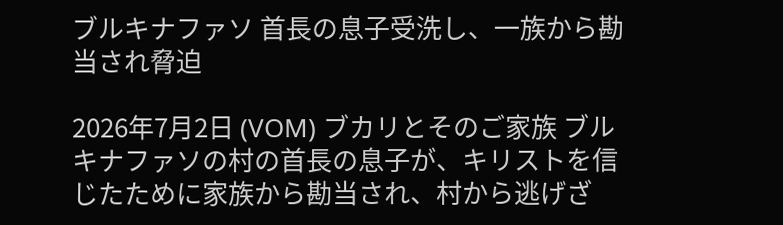ブルキナファソ 首長の息子受洗し、一族から勘当され脅迫

2026年7月2日 (VOM) ブカリとそのご家族 ブルキナファソの村の首長の息子が、キリストを信じたために家族から勘当され、村から逃げざ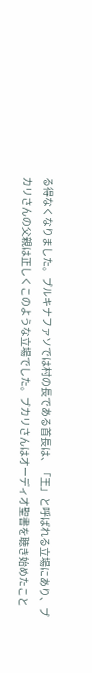る得なくなりました。ブルキナファソでは村の長である首長は、「王」と呼ばれる立場にあり、ブカリさんの父親は正しくこのような立場でした。ブカリさんはオーディオ聖書を聴き始めたこと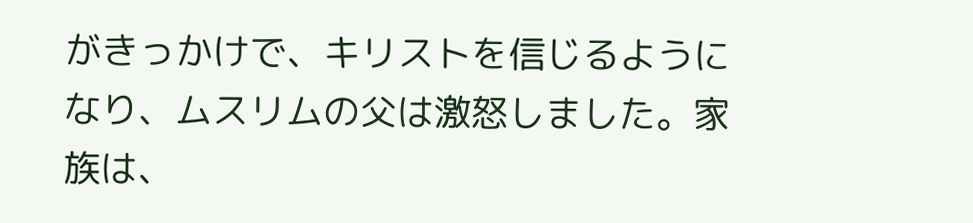がきっかけで、キリストを信じるようになり、ムスリムの父は激怒しました。家族は、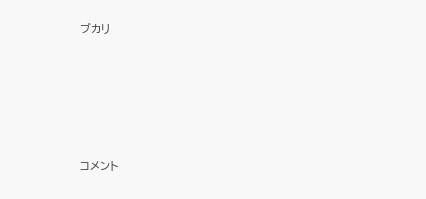ブカリ





コメント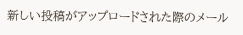新しい投稿がアップロードされた際のメール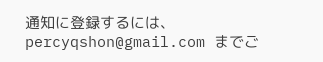通知に登録するには、percyqshon@gmail.com までご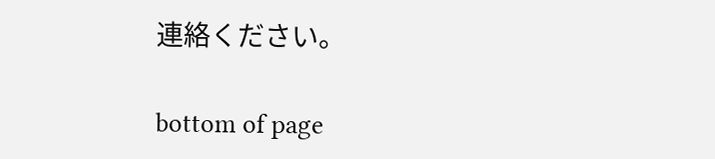連絡ください。

bottom of page